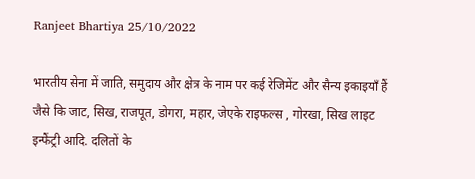Ranjeet Bhartiya 25/10/2022

भारतीय सेना में जाति, समुदाय और क्षेत्र के नाम पर कई रेजिमेंट और सैन्य इकाइयाँ हैं जैसे कि जाट, सिख, राजपूत, डोगरा, महार, जेएके राइफल्स , गोरखा, सिख लाइट इन्फैंट्री आदि. दलितों के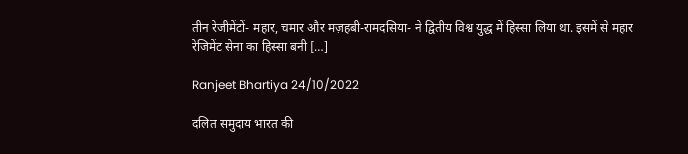तीन रेजीमेंटों- महार, चमार और मज़हबी-रामदसिया- ने द्वितीय विश्व युद्ध में हिस्सा लिया था. इसमें से महार रेजिमेंट सेना का हिस्सा बनी […]

Ranjeet Bhartiya 24/10/2022

दलित समुदाय भारत की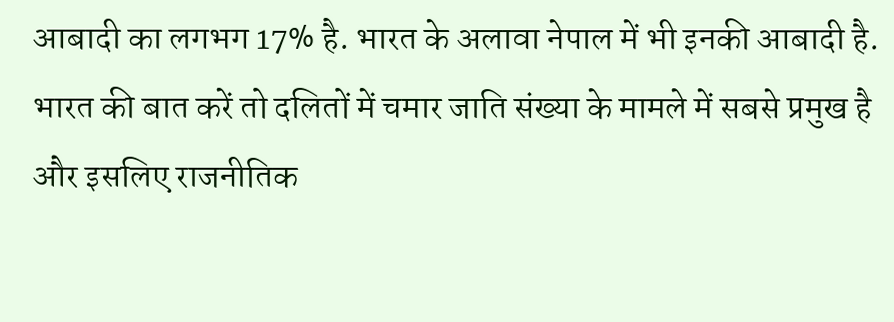आबादी का लगभग 17% है. भारत के अलावा नेपाल में भी इनकी आबादी है. भारत की बात करें तो दलितों में चमार जाति संख्या के मामले में सबसे प्रमुख है और इसलिए राजनीतिक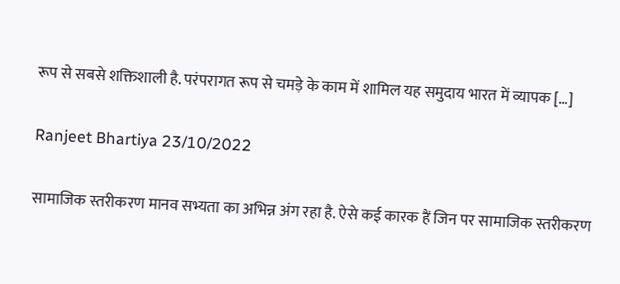रूप से सबसे शक्तिशाली है. परंपरागत रूप से चमड़े के काम में शामिल यह समुदाय भारत में व्यापक […]

Ranjeet Bhartiya 23/10/2022

सामाजिक स्तरीकरण मानव सभ्यता का अभिन्न अंग रहा है. ऐसे कई कारक हैं जिन पर सामाजिक स्तरीकरण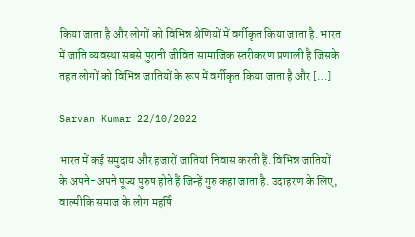किया जाता है और लोगों को विभिन्न श्रेणियों में वर्गीकृत किया जाता है. भारत में जाति व्यवस्था सबसे पुरानी जीवित सामाजिक स्तरीकरण प्रणाली है जिसके तहत लोगों को विभिन्न जातियों के रूप में वर्गीकृत किया जाता है और […]

Sarvan Kumar 22/10/2022

भारत में कई समुदाय और हजारों जातियां निवास करती हैं. विभिन्न जातियों के अपने-अपने पूज्य पुरुष होते हैं जिन्हें गुरु कहा जाता है. उदाहरण के लिए, वाल्मीकि समाज के लोग महर्षि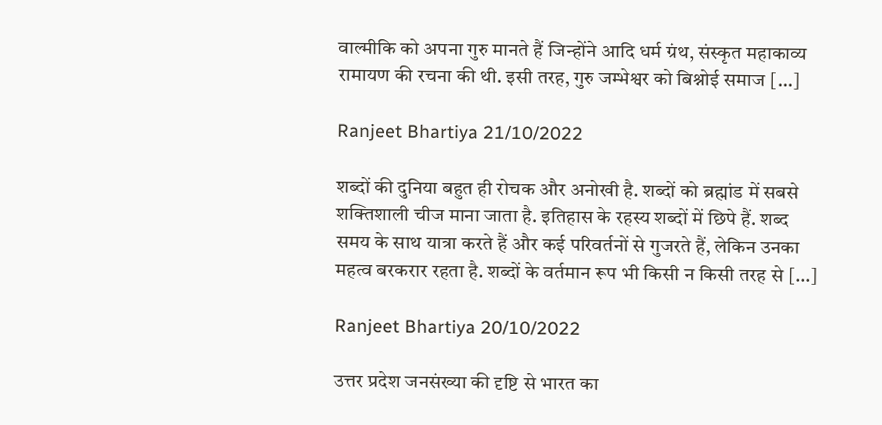वाल्मीकि को अपना गुरु मानते हैं जिन्होंने आदि धर्म ग्रंथ, संस्कृत महाकाव्य रामायण की रचना की थी. इसी तरह, गुरु जम्भेश्वर को बिश्नोई समाज […]

Ranjeet Bhartiya 21/10/2022

शब्दों की दुनिया बहुत ही रोचक और अनोखी है. शब्दों को ब्रह्मांड में सबसे शक्तिशाली चीज माना जाता है. इतिहास के रहस्य शब्दों में छिपे हैं. शब्द समय के साथ यात्रा करते हैं और कई परिवर्तनों से गुजरते हैं, लेकिन उनका महत्व बरकरार रहता है. शब्दों के वर्तमान रूप भी किसी न किसी तरह से […]

Ranjeet Bhartiya 20/10/2022

उत्तर प्रदेश जनसंख्या की दृष्टि से भारत का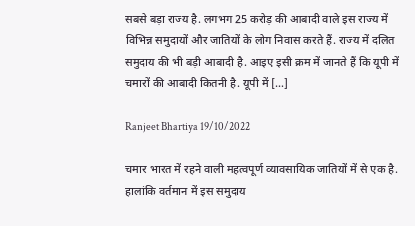सबसे बड़ा राज्य है. लगभग 25 करोड़ की आबादी वाले इस राज्य में विभिन्न समुदायों और जातियों के लोग निवास करते हैं. राज्य में दलित समुदाय की भी बड़ी आबादी है. आइए इसी क्रम में जानते हैं कि यूपी में चमारों की आबादी कितनी है. यूपी में […]

Ranjeet Bhartiya 19/10/2022

चमार भारत में रहने वाली महत्वपूर्ण व्यावसायिक जातियों में से एक है. हालांकि वर्तमान में इस समुदाय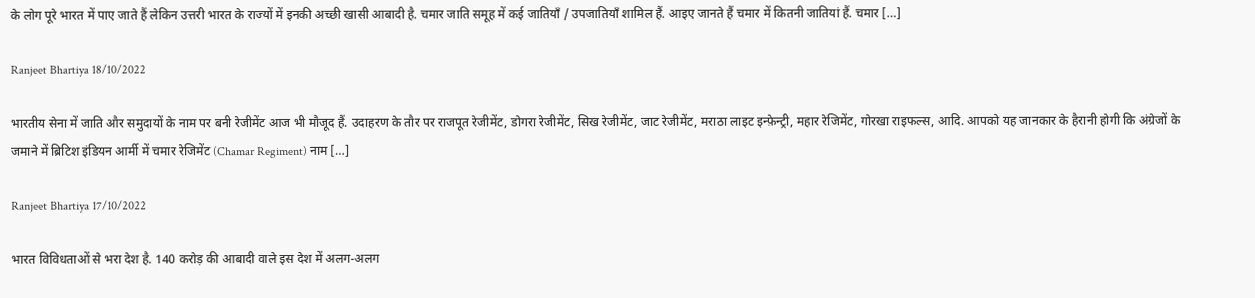के लोग पूरे भारत में पाए जाते हैं लेकिन उत्तरी भारत के राज्यों में इनकी अच्छी खासी आबादी है. चमार जाति समूह में कई जातियाँ / उपजातियाँ शामिल हैं. आइए जानते हैं चमार में कितनी जातियां हैं. चमार […]

Ranjeet Bhartiya 18/10/2022

भारतीय सेना में जाति और समुदायों के नाम पर बनी रेजीमेंट आज भी मौजूद हैं. उदाहरण के तौर पर राजपूत रेजीमेंट, डोगरा रेजीमेंट, सिख रेजीमेंट, जाट रेजीमेंट, मराठा लाइट इन्फ़ेन्ट्री, महार रेजिमेंट, गोरखा राइफल्स, आदि. आपको यह जानकार के हैरानी होगी कि अंग्रेजों के जमाने में ब्रिटिश इंडियन आर्मी में चमार रेजिमेंट (Chamar Regiment) नाम […]

Ranjeet Bhartiya 17/10/2022

भारत विविधताओं से भरा देश है. 140 करोड़ की आबादी वाले इस देश में अलग-अलग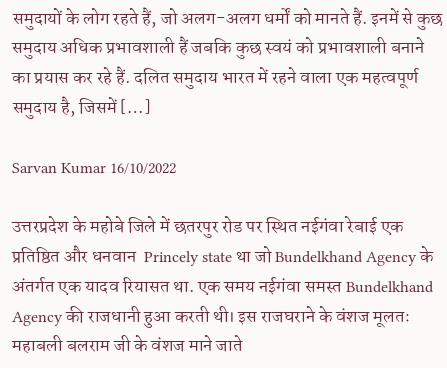समुदायों के लोग रहते हैं, जो अलग-अलग धर्मों को मानते हैं. इनमें से कुछ समुदाय अधिक प्रभावशाली हैं जबकि कुछ स्वयं को प्रभावशाली बनाने का प्रयास कर रहे हैं. दलित समुदाय भारत में रहने वाला एक महत्वपूर्ण समुदाय है, जिसमें […]

Sarvan Kumar 16/10/2022

उत्तरप्रदेश के महोबे जिले में छतरपुर रोड पर स्थित नईगंवा रेबाई एक प्रतिष्ठित और धनवान  Princely state था जो Bundelkhand Agency के अंतर्गत एक यादव रियासत था. एक समय नईगंवा समस्त Bundelkhand Agency की राजधानी हुआ करती थी। इस राजघराने के वंशज मूलतः महाबली बलराम जी के वंशज माने जाते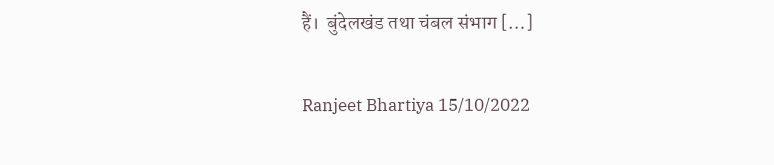हैं।  बुंदेलखंड तथा चंबल संभाग […]

Ranjeet Bhartiya 15/10/2022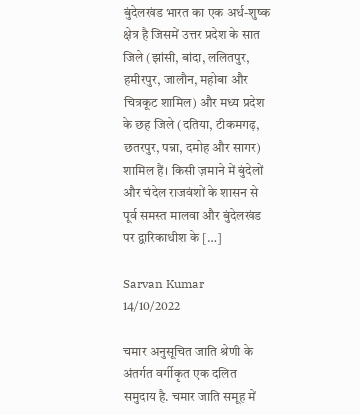बुंदेलखंड भारत का एक अर्ध-शुष्क क्षेत्र है जिसमें उत्तर प्रदेश के सात जिले (झांसी, बांदा, ललितपुर, हमीरपुर, जालौन, महोबा और चित्रकूट शामिल) और मध्य प्रदेश के छह जिले (दतिया, टीकमगढ़, छतरपुर, पन्ना, दमोह और सागर) शामिल हैं। किसी ज़माने में बुंदेलों और चंदेल राजवंशों के शासन से पूर्व समस्त मालवा और बुंदेलखंड पर द्वारिकाधीश के […]

Sarvan Kumar 14/10/2022

चमार अनुसूचित जाति श्रेणी के अंतर्गत वर्गीकृत एक दलित समुदाय है. चमार जाति समूह में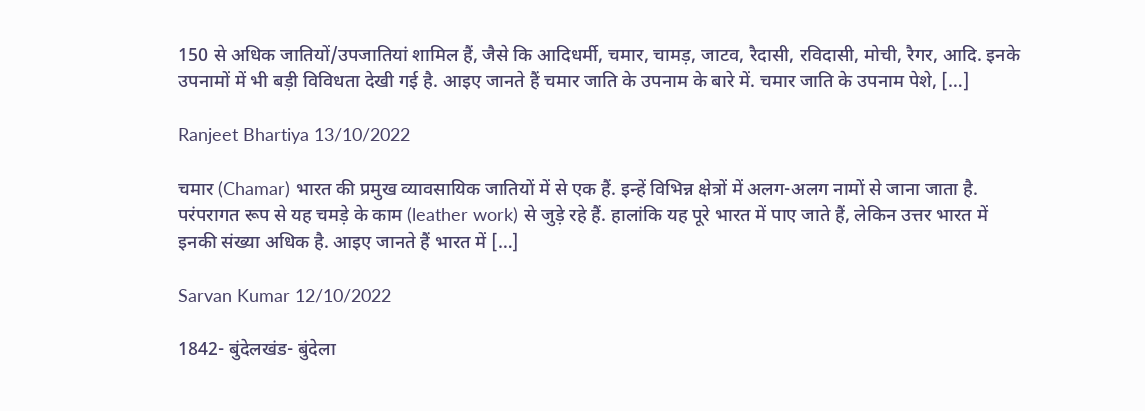150 से अधिक जातियों/उपजातियां शामिल हैं, जैसे कि आदिधर्मी, चमार, चामड़, जाटव, रैदासी, रविदासी, मोची, रैगर, आदि. इनके उपनामों में भी बड़ी विविधता देखी गई है. आइए जानते हैं चमार जाति के उपनाम के बारे में. चमार जाति के उपनाम पेशे, […]

Ranjeet Bhartiya 13/10/2022

चमार (Chamar) भारत की प्रमुख व्यावसायिक जातियों में से एक हैं. इन्हें विभिन्न क्षेत्रों में अलग-अलग नामों से जाना जाता है. परंपरागत रूप से यह चमड़े के काम (leather work) से जुड़े रहे हैं. हालांकि यह पूरे भारत में पाए जाते हैं, लेकिन उत्तर भारत में इनकी संख्या अधिक है. आइए जानते हैं भारत में […]

Sarvan Kumar 12/10/2022

1842- बुंदेलखंड- बुंदेला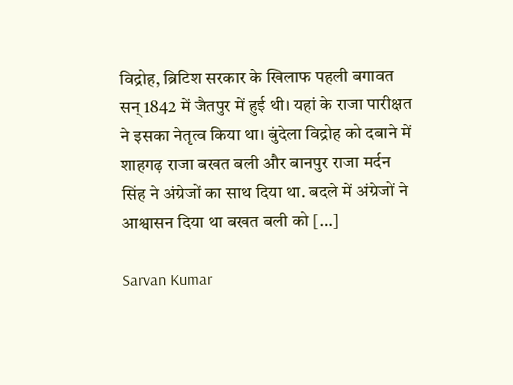विद्रोह, ब्रिटिश सरकार के खिलाफ पहली बगावत सन् 1842 में जैतपुर में हुई थी। यहां के राजा पारीक्षत ने इसका नेतृत्व किया था। बुंदेला विद्रोह को दबाने में शाहगढ़ राजा बखत बली और बानपुर राजा मर्दन सिंह ने अंग्रेजों का साथ दिया था. बदले में अंग्रेजों ने आश्वासन दिया था बखत बली को […]

Sarvan Kumar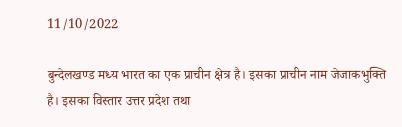11/10/2022

बुन्देलखण्ड मध्य भारत का एक प्राचीन क्षेत्र है। इसका प्राचीन नाम जेजाकभुक्ति है। इसका विस्तार उत्तर प्रदेश तथा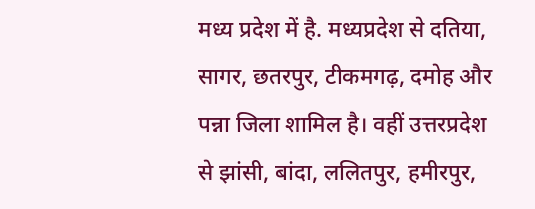मध्य प्रदेश में है. मध्यप्रदेश से दतिया, सागर, छतरपुर, टीकमगढ़, दमोह और पन्ना जिला शामिल है। वहीं उत्तरप्रदेश से झांसी, बांदा, ललितपुर, हमीरपुर,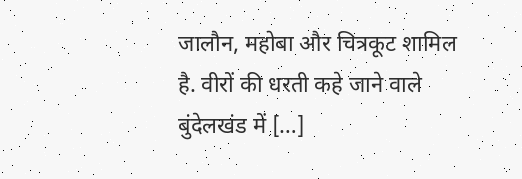जालौन, महोबा और चित्रकूट शामिल है. वीरों की धरती कहे जाने वाले बुंदेलखंड में […]